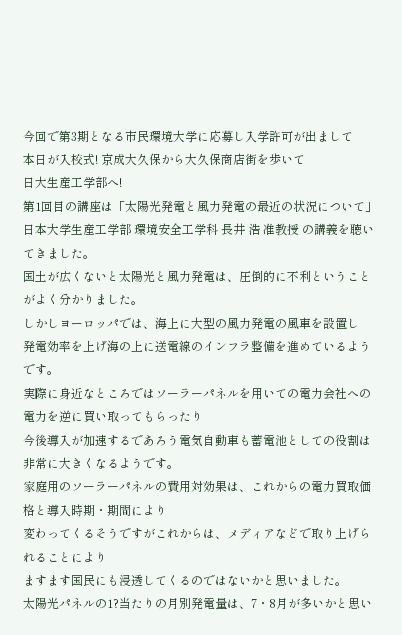今回で第3期となる市民環境大学に応募し入学許可が出まして
本日が入校式! 京成大久保から大久保商店街を歩いて
日大生産工学部へ!
第1回目の講座は「太陽光発電と風力発電の最近の状況について」
日本大学生産工学部 環境安全工学科 長井 浩 准教授 の講義を聴いてきました。
国土が広くないと太陽光と風力発電は、圧倒的に不利ということがよく分かりました。
しかしヨーロッパでは、海上に大型の風力発電の風車を設置し
発電効率を上げ海の上に送電線のインフラ整備を進めているようです。
実際に身近なところではソーラーパネルを用いての電力会社への電力を逆に買い取ってもらったり
今後導入が加速するであろう電気自動車も蓄電池としての役割は非常に大きくなるようです。
家庭用のソーラーパネルの費用対効果は、これからの電力買取価格と導入時期・期間により
変わってくるそうですがこれからは、メディアなどで取り上げられることにより
ますます国民にも浸透してくるのではないかと思いました。
太陽光パネルの1?当たりの月別発電量は、7・8月が多いかと思い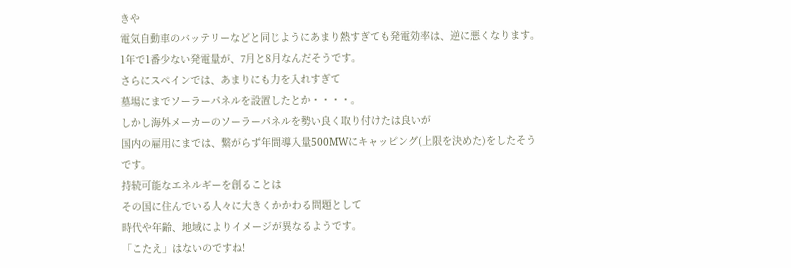きや
電気自動車のバッテリーなどと同じようにあまり熱すぎても発電効率は、逆に悪くなります。
1年で1番少ない発電量が、7月と8月なんだそうです。
さらにスペインでは、あまりにも力を入れすぎて
墓場にまでソーラーパネルを設置したとか・・・・。
しかし海外メーカーのソーラーパネルを勢い良く取り付けたは良いが
国内の雇用にまでは、繋がらず年間導入量500MWにキャッピング(上限を決めた)をしたそうです。
持続可能なエネルギーを創ることは
その国に住んでいる人々に大きくかかわる問題として
時代や年齢、地域によりイメージが異なるようです。
「こたえ」はないのですね!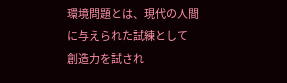環境問題とは、現代の人間に与えられた試練として
創造力を試され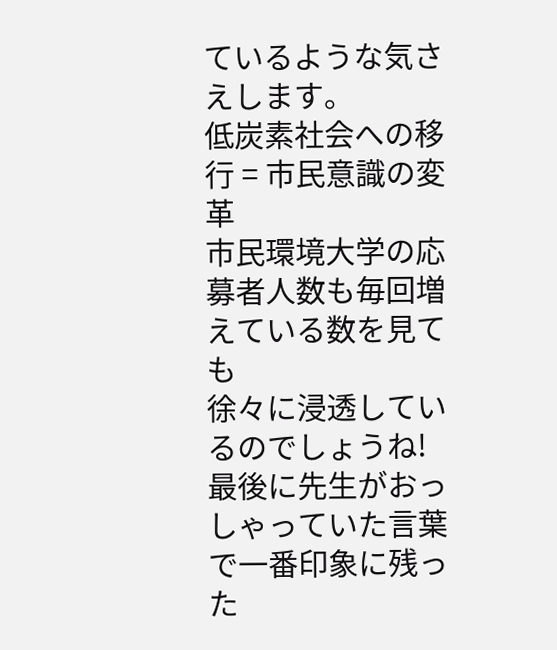ているような気さえします。
低炭素社会への移行 = 市民意識の変革
市民環境大学の応募者人数も毎回増えている数を見ても
徐々に浸透しているのでしょうね!
最後に先生がおっしゃっていた言葉で一番印象に残った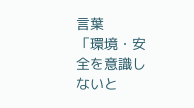言葉
「環境・安全を意識しないと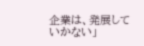企業は、発展していかない」